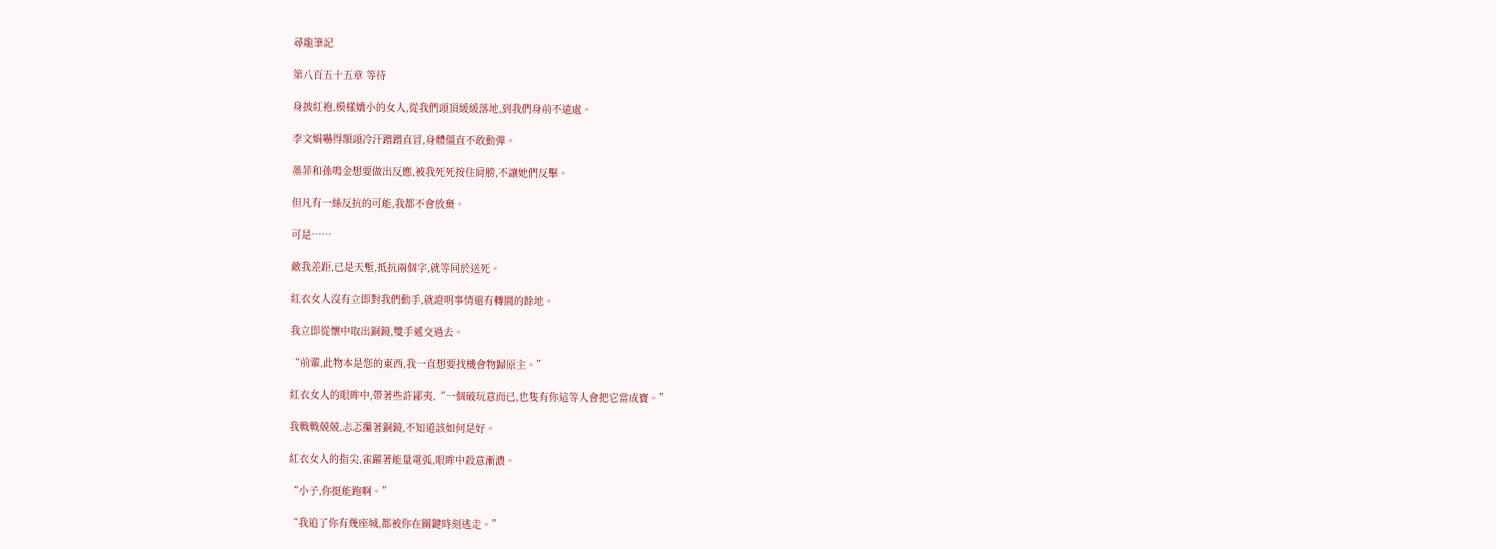尋龍筆記

第八百五十五章 等待

身披紅袍,模樣嬌小的女人,從我們頭頂緩緩落地,到我們身前不遠處。

李文娟嚇得額頭冷汗蹭蹭直冒,身體僵直不敢動彈。

墨菲和孫鳴金想要做出反應,被我死死按住肩膀,不讓她們反擊。

但凡有一絲反抗的可能,我都不會放棄。

可是……

敵我差距,已是天塹,抵抗兩個字,就等同於送死。

紅衣女人沒有立即對我們動手,就證明事情還有轉圜的餘地。

我立即從懷中取出銅鏡,雙手遞交過去。

“前輩,此物本是您的東西,我一直想要找機會物歸原主。”

紅衣女人的眼眸中,帶著些許鄙夷,“一個破玩意而已,也隻有你這等人會把它當成寶。”

我戰戰兢兢,忐忑攥著銅鏡,不知道該如何是好。

紅衣女人的指尖,雀躍著能量電弧,眼眸中殺意漸濃。

“小子,你挺能跑啊。”

“我追了你有幾座城,都被你在關鍵時刻逃走。”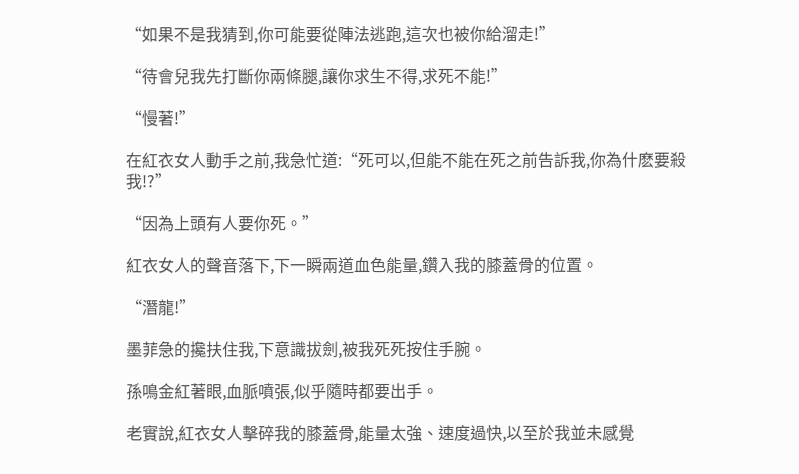“如果不是我猜到,你可能要從陣法逃跑,這次也被你給溜走!”

“待會兒我先打斷你兩條腿,讓你求生不得,求死不能!”

“慢著!”

在紅衣女人動手之前,我急忙道:“死可以,但能不能在死之前告訴我,你為什麽要殺我!?”

“因為上頭有人要你死。”

紅衣女人的聲音落下,下一瞬兩道血色能量,鑽入我的膝蓋骨的位置。

“潛龍!”

墨菲急的攙扶住我,下意識拔劍,被我死死按住手腕。

孫鳴金紅著眼,血脈噴張,似乎隨時都要出手。

老實說,紅衣女人擊碎我的膝蓋骨,能量太強、速度過快,以至於我並未感覺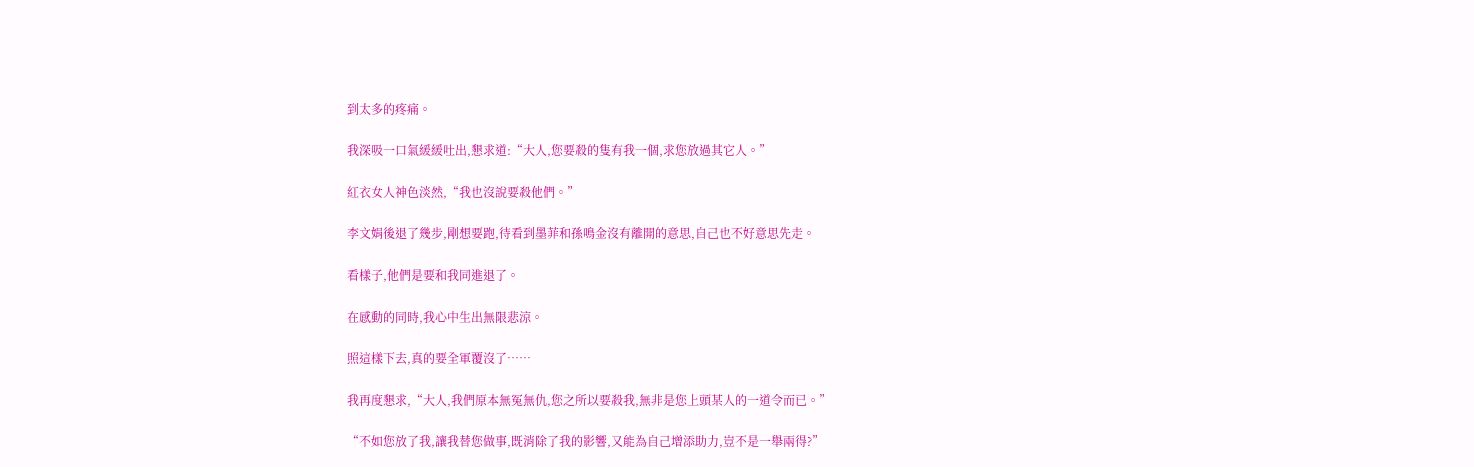到太多的疼痛。

我深吸一口氣緩緩吐出,懇求道:“大人,您要殺的隻有我一個,求您放過其它人。”

紅衣女人神色淡然,“我也沒說要殺他們。”

李文娟後退了幾步,剛想要跑,待看到墨菲和孫鳴金沒有離開的意思,自己也不好意思先走。

看樣子,他們是要和我同進退了。

在感動的同時,我心中生出無限悲涼。

照這樣下去,真的要全軍覆沒了……

我再度懇求,“大人,我們原本無冤無仇,您之所以要殺我,無非是您上頭某人的一道令而已。”

“不如您放了我,讓我替您做事,既消除了我的影響,又能為自己增添助力,豈不是一舉兩得?”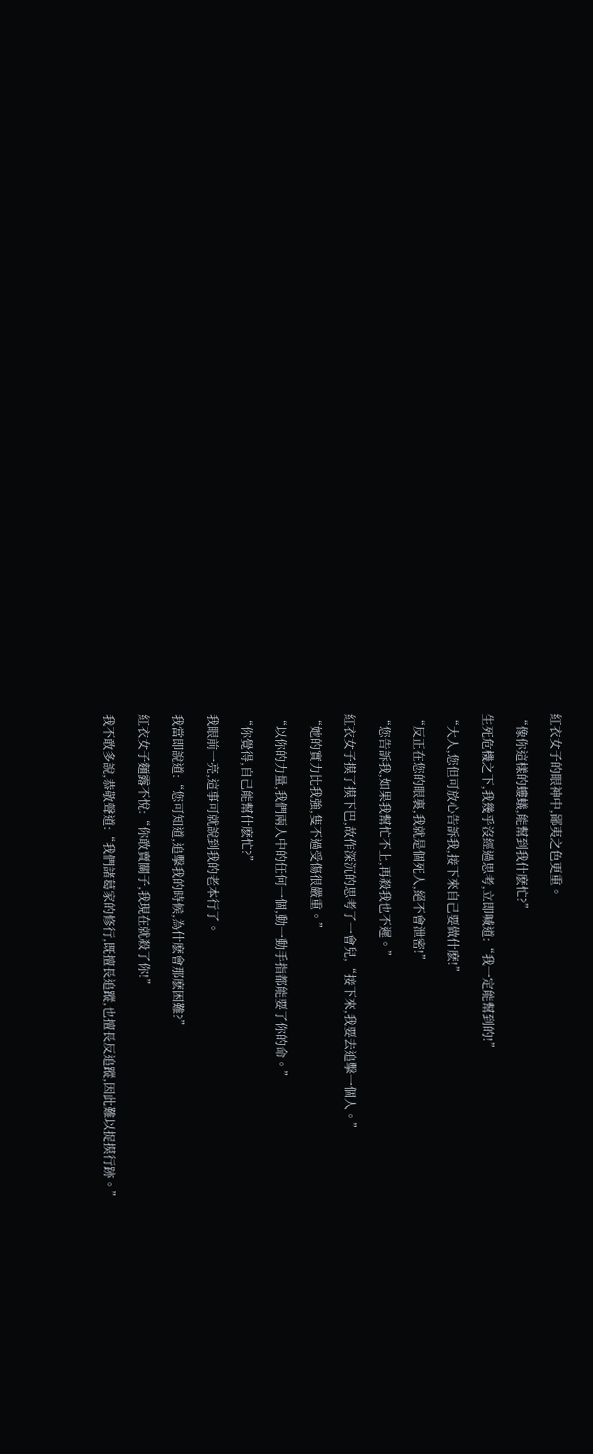紅衣女子的眼神中,鄙夷之色更重。

“像你這樣的螻蟻,能幫到我什麽忙?”

生死危機之下,我幾乎沒經過思考,立即喊道:“我一定能幫到的!”

“大人,您但可放心告訴我,接下來自己要做什麽!”

“反正在您的眼裏,我就是個死人,絕不會泄密!”

“您告訴我,如果我幫忙不上,再殺我也不遲。”

紅衣女子摸了摸下巴,故作深沉的思考了一會兒,“接下來,我要去追擊一個人。”

“她的實力比我強,隻不過受傷很嚴重。”

“以你的力量,我們兩人中的任何一個,動一動手指都能要了你的命。”

“你覺得,自己能幫什麽忙?”

我眼前一亮,這事可就說到我的老本行了。

我當即說道:“您可知道,追擊我的時候,為什麽會那麽困難?”

紅衣女子麵露不悅:“你敢賣關子,我現在就殺了你!”

我不敢多說,恭敬聲道:“我們諸葛家的修行,既擅長追蹤,也擅長反追蹤,因此難以捉摸行跡。”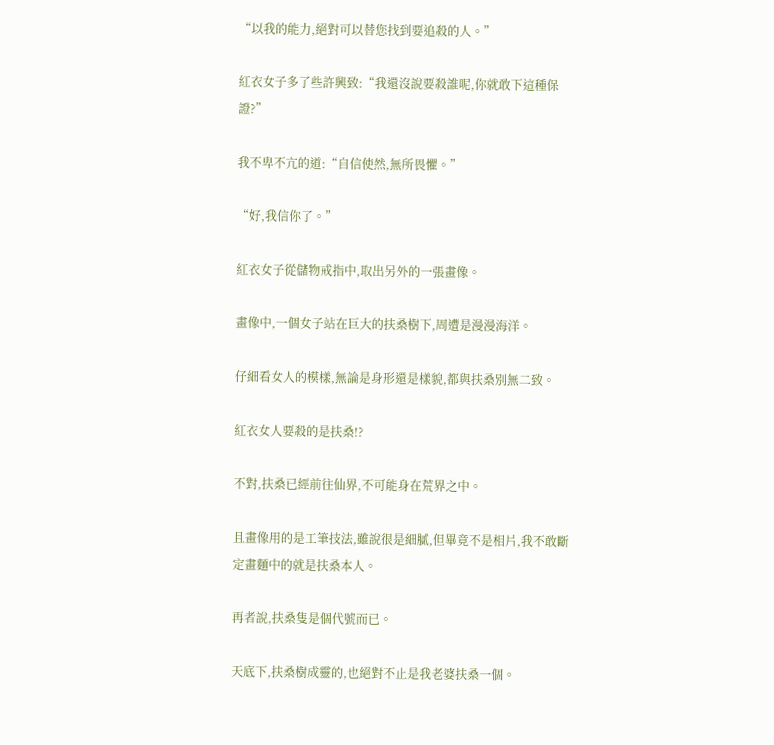“以我的能力,絕對可以替您找到要追殺的人。”

紅衣女子多了些許興致:“我還沒說要殺誰呢,你就敢下這種保證?”

我不卑不亢的道:“自信使然,無所畏懼。”

“好,我信你了。”

紅衣女子從儲物戒指中,取出另外的一張畫像。

畫像中,一個女子站在巨大的扶桑樹下,周遭是漫漫海洋。

仔細看女人的模樣,無論是身形還是樣貌,都與扶桑別無二致。

紅衣女人要殺的是扶桑!?

不對,扶桑已經前往仙界,不可能身在荒界之中。

且畫像用的是工筆技法,雖說很是細膩,但畢竟不是相片,我不敢斷定畫麵中的就是扶桑本人。

再者說,扶桑隻是個代號而已。

天底下,扶桑樹成靈的,也絕對不止是我老婆扶桑一個。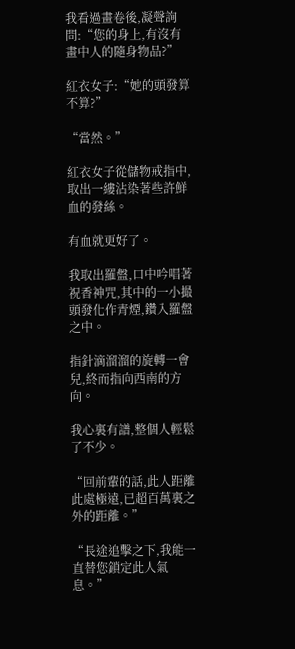我看過畫卷後,凝聲詢問:“您的身上,有沒有畫中人的隨身物品?”

紅衣女子:“她的頭發算不算?”

“當然。”

紅衣女子從儲物戒指中,取出一縷沾染著些許鮮血的發絲。

有血就更好了。

我取出羅盤,口中吟唱著祝香神咒,其中的一小撮頭發化作青煙,鑽入羅盤之中。

指針滴溜溜的旋轉一會兒,終而指向西南的方向。

我心裏有譜,整個人輕鬆了不少。

“回前輩的話,此人距離此處極遠,已超百萬裏之外的距離。”

“長途追擊之下,我能一直替您鎖定此人氣息。”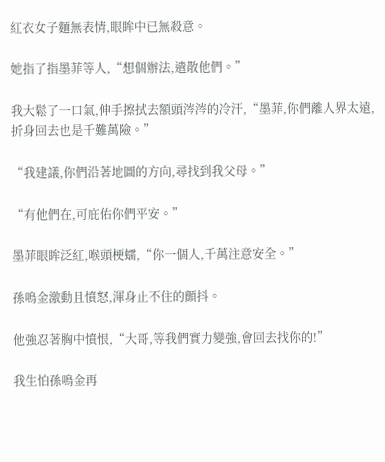紅衣女子麵無表情,眼眸中已無殺意。

她指了指墨菲等人,“想個辦法,遣散他們。”

我大鬆了一口氣,伸手擦拭去額頭涔涔的冷汗,“墨菲,你們離人界太遠,折身回去也是千難萬險。”

“我建議,你們沿著地圖的方向,尋找到我父母。”

“有他們在,可庇佑你們平安。”

墨菲眼眸泛紅,喉頭梗蠕,“你一個人,千萬注意安全。”

孫鳴金激動且憤怒,渾身止不住的顫抖。

他強忍著胸中憤恨,“大哥,等我們實力變強,會回去找你的!”

我生怕孫鳴金再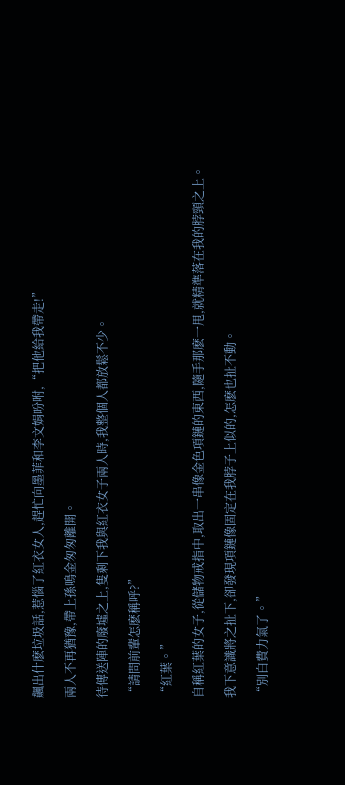飆出什麽垃圾話,惹惱了紅衣女人,趕忙向墨菲和李文娟吩咐,“把他給我帶走!”

兩人不再猶豫,帶上孫鳴金匆匆離開。

待傳送陣的廢墟之上,隻剩下我與紅衣女子兩人時,我整個人都放鬆不少。

“請問前輩怎麽稱呼?”

“紅葉。”

自稱紅葉的女子,從儲物戒指中,取出一串像金色項鏈的東西,隨手那麽一甩,就精準落在我的脖頸之上。

我下意識將之扯下,卻發現項鏈像固定在我脖子上似的,怎麽也扯不動。

“別白費力氣了。”